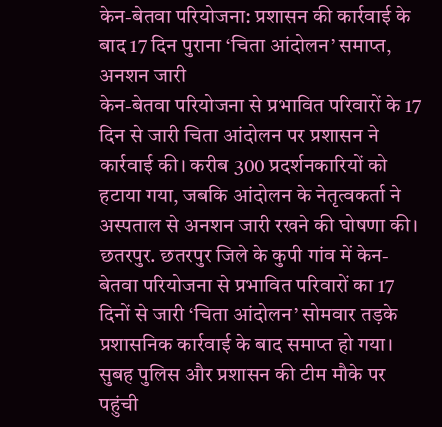केन-बेतवा परियोजना: प्रशासन की कार्रवाई के बाद 17 दिन पुराना ‘चिता आंदोलन’ समाप्त, अनशन जारी
केन-बेतवा परियोजना से प्रभावित परिवारों के 17 दिन से जारी चिता आंदोलन पर प्रशासन ने कार्रवाई की। करीब 300 प्रदर्शनकारियों को हटाया गया, जबकि आंदोलन के नेतृत्वकर्ता ने अस्पताल से अनशन जारी रखने की घोषणा की।
छतरपुर. छतरपुर जिले के कुपी गांव में केन-बेतवा परियोजना से प्रभावित परिवारों का 17 दिनों से जारी ‘चिता आंदोलन’ सोमवार तड़के प्रशासनिक कार्रवाई के बाद समाप्त हो गया। सुबह पुलिस और प्रशासन की टीम मौके पर पहुंची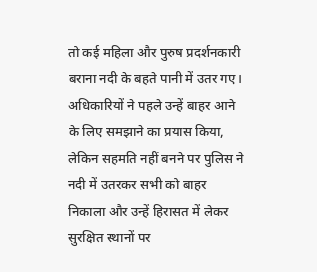तो कई महिला और पुरुष प्रदर्शनकारी बराना नदी के बहते पानी में उतर गए। अधिकारियों ने पहले उन्हें बाहर आने के लिए समझाने का प्रयास किया, लेकिन सहमति नहीं बनने पर पुलिस ने नदी में उतरकर सभी को बाहर निकाला और उन्हें हिरासत में लेकर सुरक्षित स्थानों पर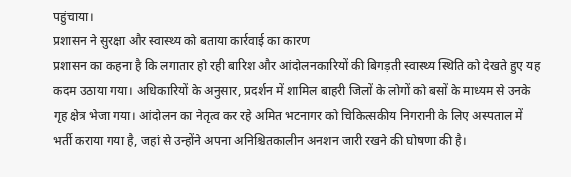पहुंचाया।
प्रशासन ने सुरक्षा और स्वास्थ्य को बताया कार्रवाई का कारण
प्रशासन का कहना है कि लगातार हो रही बारिश और आंदोलनकारियों की बिगड़ती स्वास्थ्य स्थिति को देखते हुए यह कदम उठाया गया। अधिकारियों के अनुसार, प्रदर्शन में शामिल बाहरी जिलों के लोगों को बसों के माध्यम से उनके गृह क्षेत्र भेजा गया। आंदोलन का नेतृत्व कर रहे अमित भटनागर को चिकित्सकीय निगरानी के लिए अस्पताल में भर्ती कराया गया है, जहां से उन्होंने अपना अनिश्चितकालीन अनशन जारी रखने की घोषणा की है।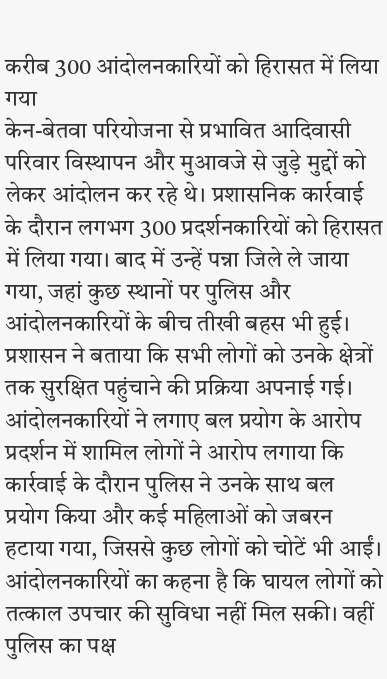करीब 300 आंदोलनकारियों को हिरासत में लिया गया
केन-बेतवा परियोजना से प्रभावित आदिवासी परिवार विस्थापन और मुआवजे से जुड़े मुद्दों को लेकर आंदोलन कर रहे थे। प्रशासनिक कार्रवाई के दौरान लगभग 300 प्रदर्शनकारियों को हिरासत में लिया गया। बाद में उन्हें पन्ना जिले ले जाया गया, जहां कुछ स्थानों पर पुलिस और आंदोलनकारियों के बीच तीखी बहस भी हुई। प्रशासन ने बताया कि सभी लोगों को उनके क्षेत्रों तक सुरक्षित पहुंचाने की प्रक्रिया अपनाई गई।
आंदोलनकारियों ने लगाए बल प्रयोग के आरोप
प्रदर्शन में शामिल लोगों ने आरोप लगाया कि कार्रवाई के दौरान पुलिस ने उनके साथ बल प्रयोग किया और कई महिलाओं को जबरन हटाया गया, जिससे कुछ लोगों को चोटें भी आईं। आंदोलनकारियों का कहना है कि घायल लोगों को तत्काल उपचार की सुविधा नहीं मिल सकी। वहीं पुलिस का पक्ष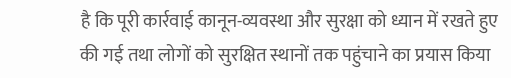है कि पूरी कार्रवाई कानून-व्यवस्था और सुरक्षा को ध्यान में रखते हुए की गई तथा लोगों को सुरक्षित स्थानों तक पहुंचाने का प्रयास किया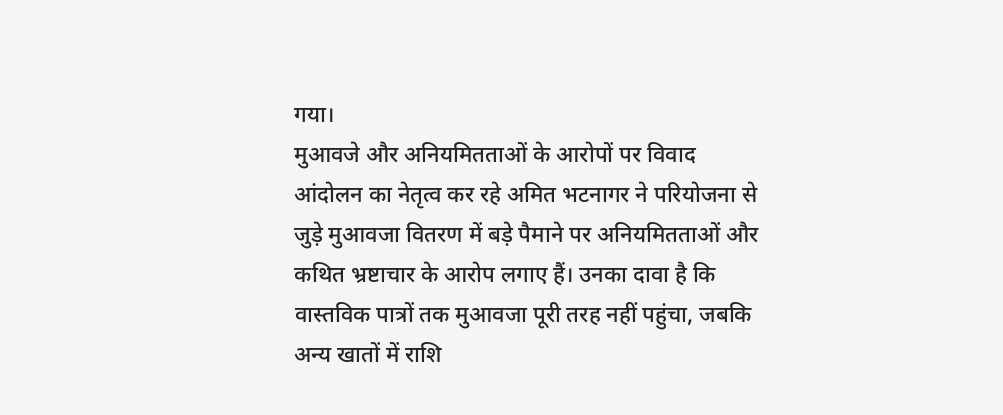गया।
मुआवजे और अनियमितताओं के आरोपों पर विवाद
आंदोलन का नेतृत्व कर रहे अमित भटनागर ने परियोजना से जुड़े मुआवजा वितरण में बड़े पैमाने पर अनियमितताओं और कथित भ्रष्टाचार के आरोप लगाए हैं। उनका दावा है कि वास्तविक पात्रों तक मुआवजा पूरी तरह नहीं पहुंचा, जबकि अन्य खातों में राशि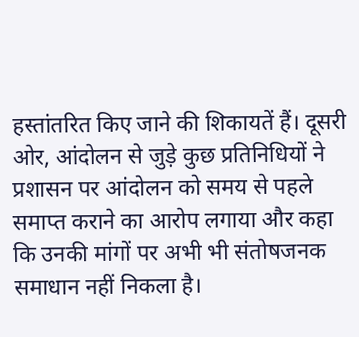हस्तांतरित किए जाने की शिकायतें हैं। दूसरी ओर, आंदोलन से जुड़े कुछ प्रतिनिधियों ने प्रशासन पर आंदोलन को समय से पहले समाप्त कराने का आरोप लगाया और कहा कि उनकी मांगों पर अभी भी संतोषजनक समाधान नहीं निकला है।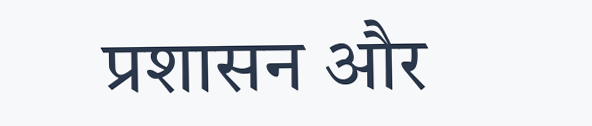प्रशासन और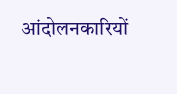आंदोलनकारियों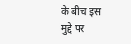के बीच इस मुद्दे पर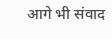आगे भी संवाद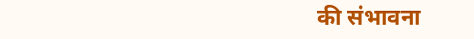की संभावना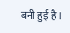बनी हुई है।